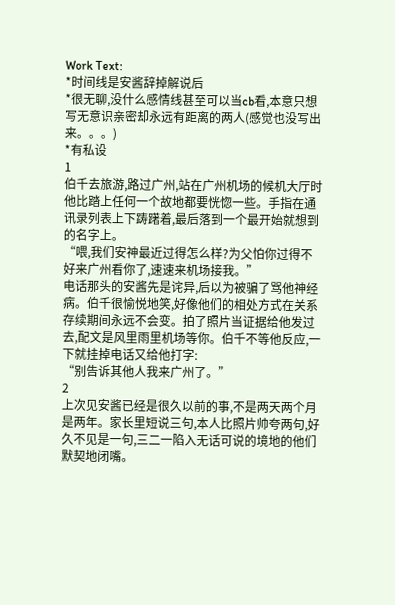Work Text:
*时间线是安酱辞掉解说后
*很无聊,没什么感情线甚至可以当cb看,本意只想写无意识亲密却永远有距离的两人(感觉也没写出来。。。)
*有私设
1
伯千去旅游,路过广州,站在广州机场的候机大厅时他比踏上任何一个故地都要恍惚一些。手指在通讯录列表上下踌躇着,最后落到一个最开始就想到的名字上。
“喂,我们安神最近过得怎么样?为父怕你过得不好来广州看你了,速速来机场接我。”
电话那头的安酱先是诧异,后以为被骗了骂他神经病。伯千很愉悦地笑,好像他们的相处方式在关系存续期间永远不会变。拍了照片当证据给他发过去,配文是风里雨里机场等你。伯千不等他反应,一下就挂掉电话又给他打字:
“别告诉其他人我来广州了。”
2
上次见安酱已经是很久以前的事,不是两天两个月是两年。家长里短说三句,本人比照片帅夸两句,好久不见是一句,三二一陷入无话可说的境地的他们默契地闭嘴。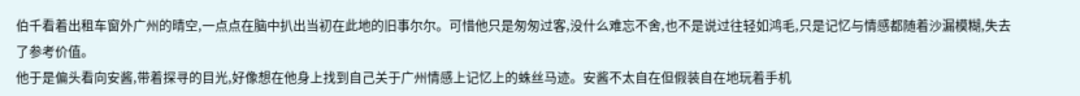伯千看着出租车窗外广州的晴空,一点点在脑中扒出当初在此地的旧事尔尔。可惜他只是匆匆过客,没什么难忘不舍,也不是说过往轻如鸿毛,只是记忆与情感都随着沙漏模糊,失去了参考价值。
他于是偏头看向安酱,带着探寻的目光,好像想在他身上找到自己关于广州情感上记忆上的蛛丝马迹。安酱不太自在但假装自在地玩着手机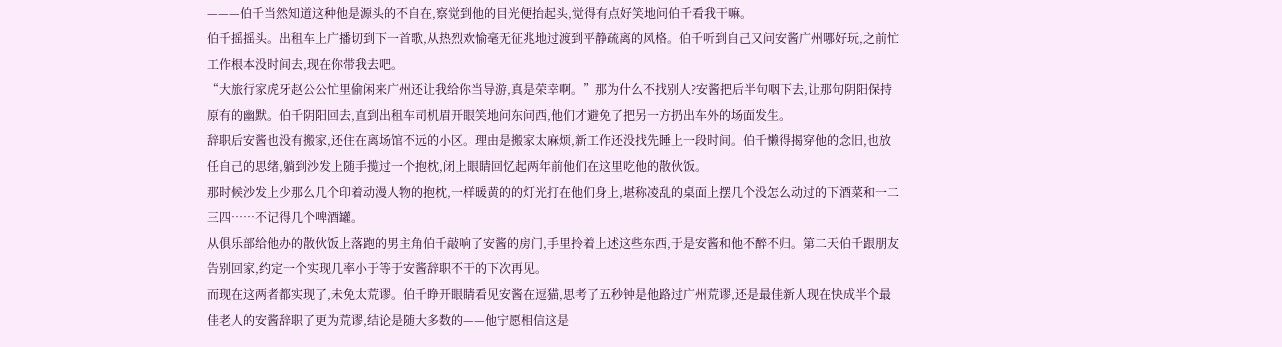———伯千当然知道这种他是源头的不自在,察觉到他的目光便抬起头,觉得有点好笑地问伯千看我干嘛。
伯千摇摇头。出租车上广播切到下一首歌,从热烈欢愉毫无征兆地过渡到平静疏离的风格。伯千听到自己又问安酱广州哪好玩,之前忙工作根本没时间去,现在你带我去吧。
“大旅行家虎牙赵公公忙里偷闲来广州还让我给你当导游,真是荣幸啊。”那为什么不找别人?安酱把后半句咽下去,让那句阴阳保持原有的幽默。伯千阴阳回去,直到出租车司机眉开眼笑地问东问西,他们才避免了把另一方扔出车外的场面发生。
辞职后安酱也没有搬家,还住在离场馆不远的小区。理由是搬家太麻烦,新工作还没找先睡上一段时间。伯千懒得揭穿他的念旧,也放任自己的思绪,躺到沙发上随手揽过一个抱枕,闭上眼睛回忆起两年前他们在这里吃他的散伙饭。
那时候沙发上少那么几个印着动漫人物的抱枕,一样暖黄的的灯光打在他们身上,堪称凌乱的桌面上摆几个没怎么动过的下酒菜和一二三四……不记得几个啤酒罐。
从俱乐部给他办的散伙饭上落跑的男主角伯千敲响了安酱的房门,手里拎着上述这些东西,于是安酱和他不醉不归。第二天伯千跟朋友告别回家,约定一个实现几率小于等于安酱辞职不干的下次再见。
而现在这两者都实现了,未免太荒谬。伯千睁开眼睛看见安酱在逗猫,思考了五秒钟是他路过广州荒谬,还是最佳新人现在快成半个最佳老人的安酱辞职了更为荒谬,结论是随大多数的——他宁愿相信这是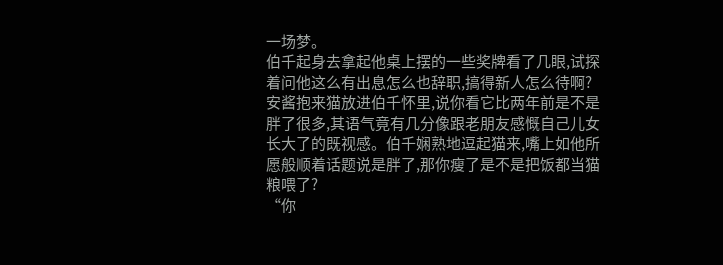一场梦。
伯千起身去拿起他桌上摆的一些奖牌看了几眼,试探着问他这么有出息怎么也辞职,搞得新人怎么待啊?
安酱抱来猫放进伯千怀里,说你看它比两年前是不是胖了很多,其语气竟有几分像跟老朋友感慨自己儿女长大了的既视感。伯千娴熟地逗起猫来,嘴上如他所愿般顺着话题说是胖了,那你瘦了是不是把饭都当猫粮喂了?
“你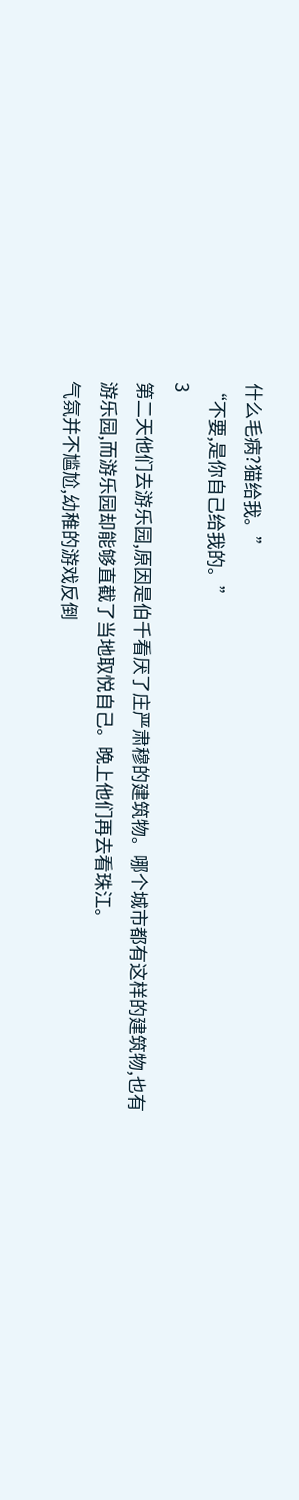什么毛病?猫给我。”
“不要,是你自己给我的。”
3
第二天他们去游乐园,原因是伯千看厌了庄严肃穆的建筑物。哪个城市都有这样的建筑物,也有游乐园,而游乐园却能够直截了当地取悦自己。晚上他们再去看珠江。
气氛并不尴尬,幼稚的游戏反倒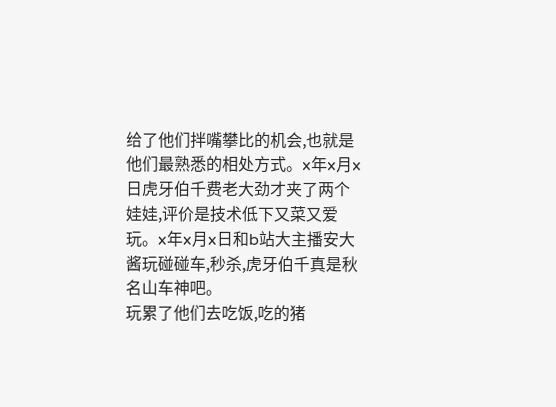给了他们拌嘴攀比的机会,也就是他们最熟悉的相处方式。x年x月x日虎牙伯千费老大劲才夹了两个娃娃,评价是技术低下又菜又爱玩。x年x月x日和b站大主播安大酱玩碰碰车,秒杀,虎牙伯千真是秋名山车神吧。
玩累了他们去吃饭,吃的猪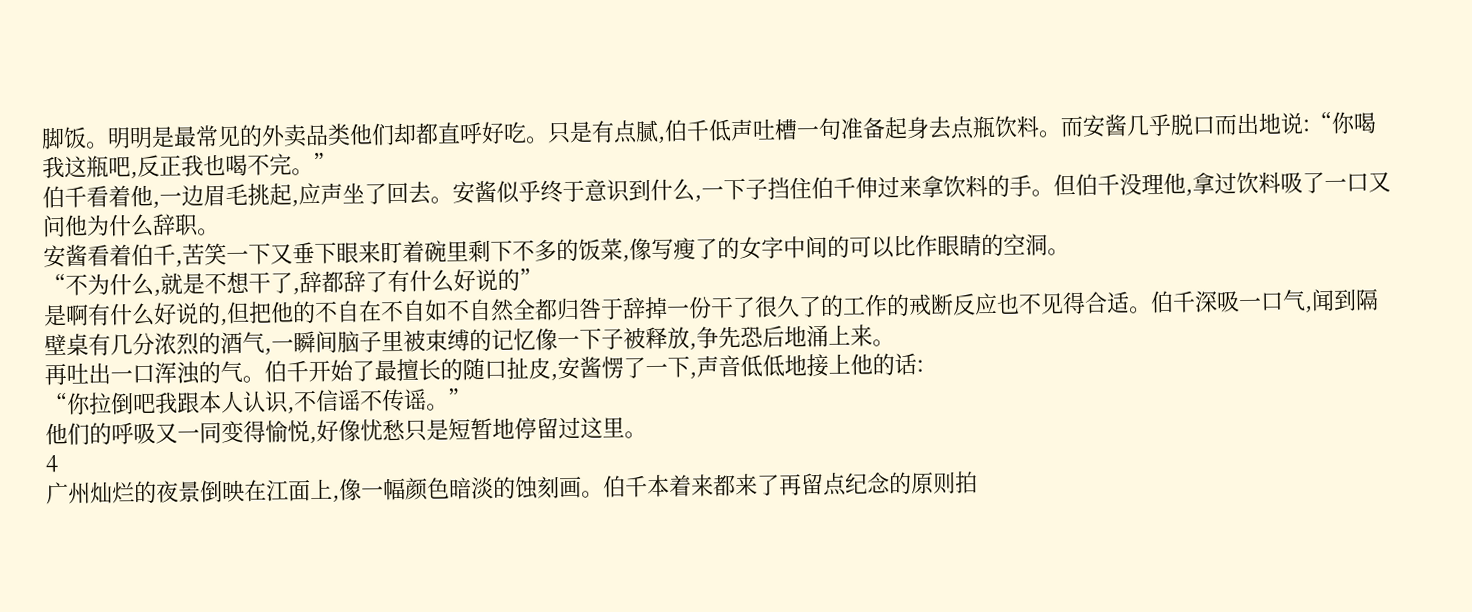脚饭。明明是最常见的外卖品类他们却都直呼好吃。只是有点腻,伯千低声吐槽一句准备起身去点瓶饮料。而安酱几乎脱口而出地说:“你喝我这瓶吧,反正我也喝不完。”
伯千看着他,一边眉毛挑起,应声坐了回去。安酱似乎终于意识到什么,一下子挡住伯千伸过来拿饮料的手。但伯千没理他,拿过饮料吸了一口又问他为什么辞职。
安酱看着伯千,苦笑一下又垂下眼来盯着碗里剩下不多的饭菜,像写瘦了的女字中间的可以比作眼睛的空洞。
“不为什么,就是不想干了,辞都辞了有什么好说的”
是啊有什么好说的,但把他的不自在不自如不自然全都归咎于辞掉一份干了很久了的工作的戒断反应也不见得合适。伯千深吸一口气,闻到隔壁桌有几分浓烈的酒气,一瞬间脑子里被束缚的记忆像一下子被释放,争先恐后地涌上来。
再吐出一口浑浊的气。伯千开始了最擅长的随口扯皮,安酱愣了一下,声音低低地接上他的话:
“你拉倒吧我跟本人认识,不信谣不传谣。”
他们的呼吸又一同变得愉悦,好像忧愁只是短暂地停留过这里。
4
广州灿烂的夜景倒映在江面上,像一幅颜色暗淡的蚀刻画。伯千本着来都来了再留点纪念的原则拍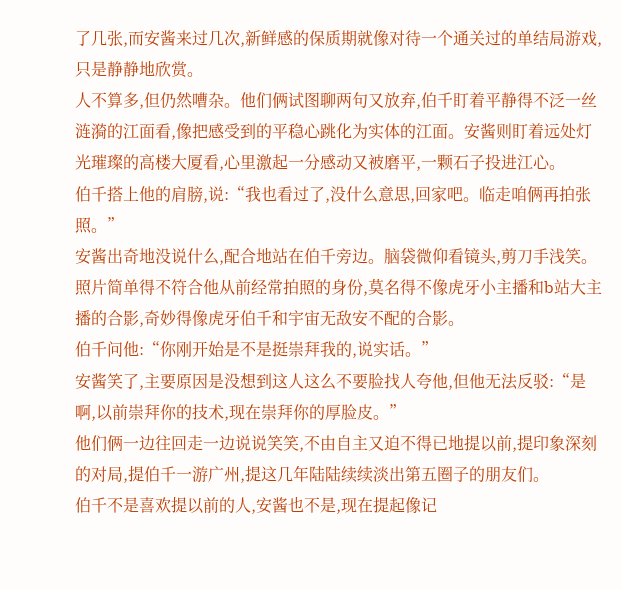了几张,而安酱来过几次,新鲜感的保质期就像对待一个通关过的单结局游戏,只是静静地欣赏。
人不算多,但仍然嘈杂。他们俩试图聊两句又放弃,伯千盯着平静得不泛一丝涟漪的江面看,像把感受到的平稳心跳化为实体的江面。安酱则盯着远处灯光璀璨的高楼大厦看,心里激起一分感动又被磨平,一颗石子投进江心。
伯千搭上他的肩膀,说:“我也看过了,没什么意思,回家吧。临走咱俩再拍张照。”
安酱出奇地没说什么,配合地站在伯千旁边。脑袋微仰看镜头,剪刀手浅笑。照片简单得不符合他从前经常拍照的身份,莫名得不像虎牙小主播和b站大主播的合影,奇妙得像虎牙伯千和宇宙无敌安不配的合影。
伯千问他:“你刚开始是不是挺崇拜我的,说实话。”
安酱笑了,主要原因是没想到这人这么不要脸找人夸他,但他无法反驳:“是啊,以前崇拜你的技术,现在崇拜你的厚脸皮。”
他们俩一边往回走一边说说笑笑,不由自主又迫不得已地提以前,提印象深刻的对局,提伯千一游广州,提这几年陆陆续续淡出第五圈子的朋友们。
伯千不是喜欢提以前的人,安酱也不是,现在提起像记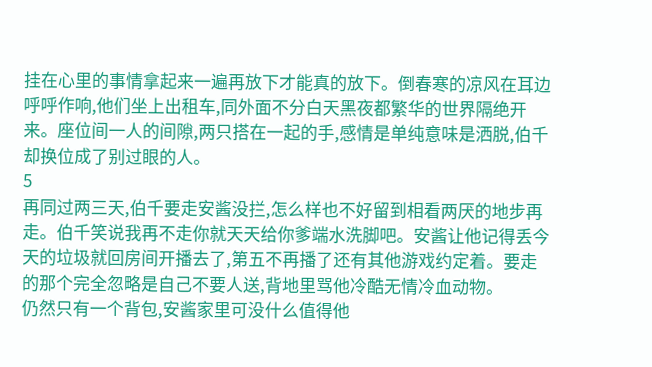挂在心里的事情拿起来一遍再放下才能真的放下。倒春寒的凉风在耳边呼呼作响,他们坐上出租车,同外面不分白天黑夜都繁华的世界隔绝开来。座位间一人的间隙,两只搭在一起的手,感情是单纯意味是洒脱,伯千却换位成了别过眼的人。
5
再同过两三天,伯千要走安酱没拦,怎么样也不好留到相看两厌的地步再走。伯千笑说我再不走你就天天给你爹端水洗脚吧。安酱让他记得丢今天的垃圾就回房间开播去了,第五不再播了还有其他游戏约定着。要走的那个完全忽略是自己不要人送,背地里骂他冷酷无情冷血动物。
仍然只有一个背包,安酱家里可没什么值得他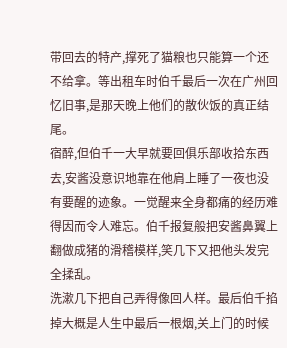带回去的特产,撑死了猫粮也只能算一个还不给拿。等出租车时伯千最后一次在广州回忆旧事,是那天晚上他们的散伙饭的真正结尾。
宿醉,但伯千一大早就要回俱乐部收拾东西去,安酱没意识地靠在他肩上睡了一夜也没有要醒的迹象。一觉醒来全身都痛的经历难得因而令人难忘。伯千报复般把安酱鼻翼上翻做成猪的滑稽模样,笑几下又把他头发完全揉乱。
洗漱几下把自己弄得像回人样。最后伯千掐掉大概是人生中最后一根烟,关上门的时候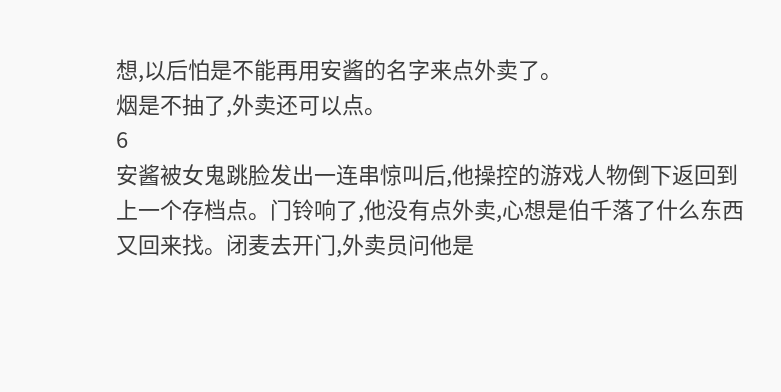想,以后怕是不能再用安酱的名字来点外卖了。
烟是不抽了,外卖还可以点。
6
安酱被女鬼跳脸发出一连串惊叫后,他操控的游戏人物倒下返回到上一个存档点。门铃响了,他没有点外卖,心想是伯千落了什么东西又回来找。闭麦去开门,外卖员问他是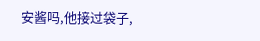安酱吗,他接过袋子,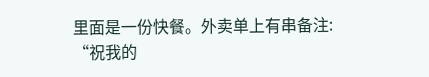里面是一份快餐。外卖单上有串备注:
“祝我的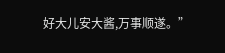好大儿安大酱,万事顺遂。”